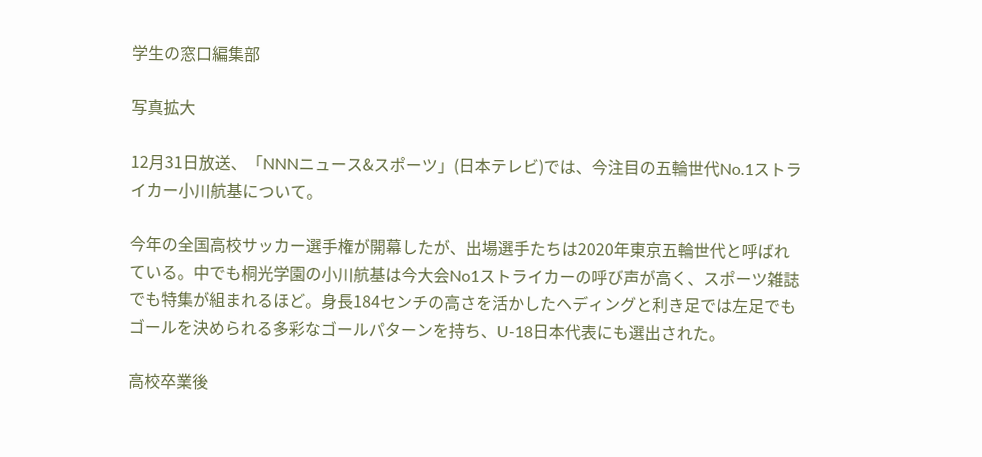学生の窓口編集部

写真拡大

12月31日放送、「NNNニュース&スポーツ」(日本テレビ)では、今注目の五輪世代No.1ストライカー小川航基について。

今年の全国高校サッカー選手権が開幕したが、出場選手たちは2020年東京五輪世代と呼ばれている。中でも桐光学園の小川航基は今大会No1ストライカーの呼び声が高く、スポーツ雑誌でも特集が組まれるほど。身長184センチの高さを活かしたヘディングと利き足では左足でもゴールを決められる多彩なゴールパターンを持ち、U-18日本代表にも選出された。

高校卒業後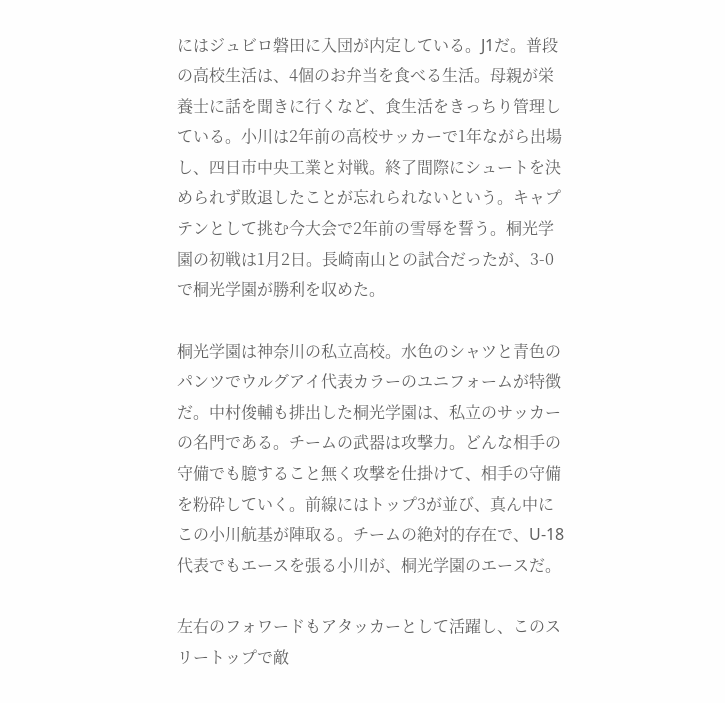にはジュビロ磐田に入団が内定している。J1だ。普段の高校生活は、4個のお弁当を食べる生活。母親が栄養士に話を聞きに行くなど、食生活をきっちり管理している。小川は2年前の高校サッカーで1年ながら出場し、四日市中央工業と対戦。終了間際にシュートを決められず敗退したことが忘れられないという。キャプテンとして挑む今大会で2年前の雪辱を誓う。桐光学園の初戦は1月2日。長崎南山との試合だったが、3-0で桐光学園が勝利を収めた。

桐光学園は神奈川の私立高校。水色のシャツと青色のパンツでウルグアイ代表カラーのユニフォームが特徴だ。中村俊輔も排出した桐光学園は、私立のサッカーの名門である。チームの武器は攻撃力。どんな相手の守備でも臆すること無く攻撃を仕掛けて、相手の守備を粉砕していく。前線にはトップ3が並び、真ん中にこの小川航基が陣取る。チームの絶対的存在で、U-18代表でもエースを張る小川が、桐光学園のエースだ。

左右のフォワードもアタッカーとして活躍し、このスリートップで敵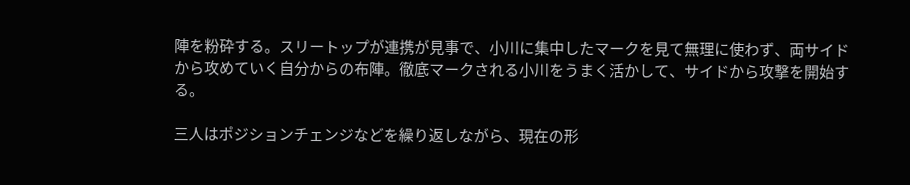陣を粉砕する。スリートップが連携が見事で、小川に集中したマークを見て無理に使わず、両サイドから攻めていく自分からの布陣。徹底マークされる小川をうまく活かして、サイドから攻撃を開始する。

三人はポジションチェンジなどを繰り返しながら、現在の形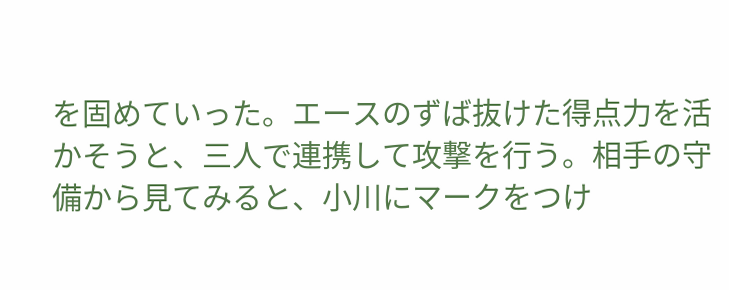を固めていった。エースのずば抜けた得点力を活かそうと、三人で連携して攻撃を行う。相手の守備から見てみると、小川にマークをつけ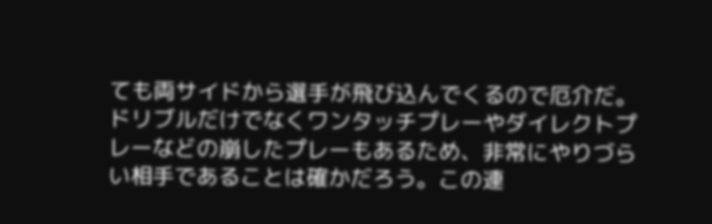ても両サイドから選手が飛び込んでくるので厄介だ。ドリブルだけでなくワンタッチプレーやダイレクトプレーなどの崩したプレーもあるため、非常にやりづらい相手であることは確かだろう。この連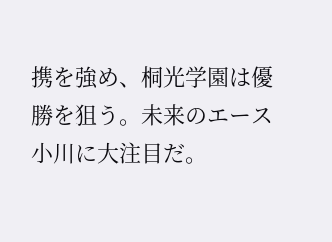携を強め、桐光学園は優勝を狙う。未来のエース小川に大注目だ。